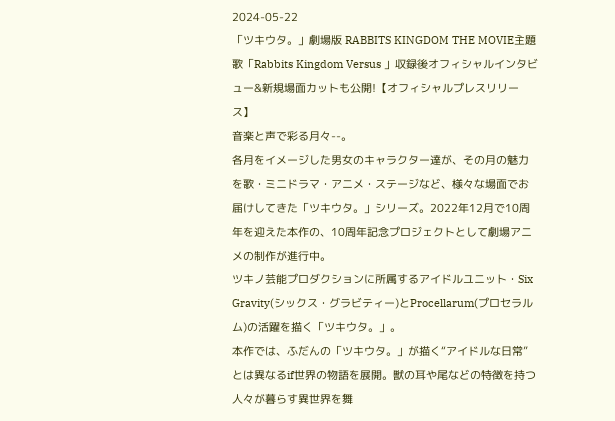2024-05-22
「ツキウタ。」劇場版 RABBITS KINGDOM THE MOVIE主題歌「Rabbits Kingdom Versus 」収録後オフィシャルインタビュー&新規場面カットも公開!【オフィシャルプレスリリース】
音楽と声で彩る月々--。
各月をイメージした男女のキャラクター達が、その月の魅力を歌・ミニドラマ・アニメ・ステージなど、様々な場面でお届けしてきた「ツキウタ。」シリーズ。2022年12月で10周年を迎えた本作の、10周年記念プロジェクトとして劇場アニメの制作が進行中。
ツキノ芸能プロダクションに所属するアイドルユニット・Six Gravity(シックス・グラビティー)とProcellarum(プロセラルム)の活躍を描く「ツキウタ。」。
本作では、ふだんの「ツキウタ。」が描く“アイドルな日常”とは異なるif世界の物語を展開。獣の耳や尾などの特徴を持つ人々が暮らす異世界を舞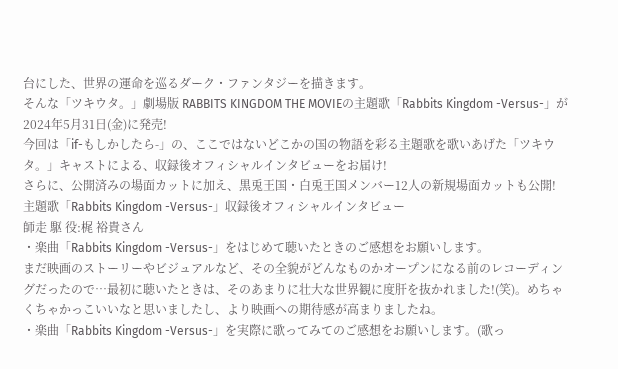台にした、世界の運命を巡るダーク・ファンタジーを描きます。
そんな「ツキウタ。」劇場版 RABBITS KINGDOM THE MOVIEの主題歌「Rabbits Kingdom -Versus-」が2024年5月31日(金)に発売!
今回は「if-もしかしたら-」の、ここではないどこかの国の物語を彩る主題歌を歌いあげた「ツキウタ。」キャストによる、収録後オフィシャルインタビューをお届け!
さらに、公開済みの場面カットに加え、黒兎王国・白兎王国メンバー12人の新規場面カットも公開!
主題歌「Rabbits Kingdom -Versus-」収録後オフィシャルインタビュー
師走 駆 役:梶 裕貴さん
・楽曲「Rabbits Kingdom -Versus-」をはじめて聴いたときのご感想をお願いします。
まだ映画のストーリーやビジュアルなど、その全貌がどんなものかオープンになる前のレコーディングだったので…最初に聴いたときは、そのあまりに壮大な世界観に度肝を抜かれました!(笑)。めちゃくちゃかっこいいなと思いましたし、より映画への期待感が高まりましたね。
・楽曲「Rabbits Kingdom -Versus-」を実際に歌ってみてのご感想をお願いします。(歌っ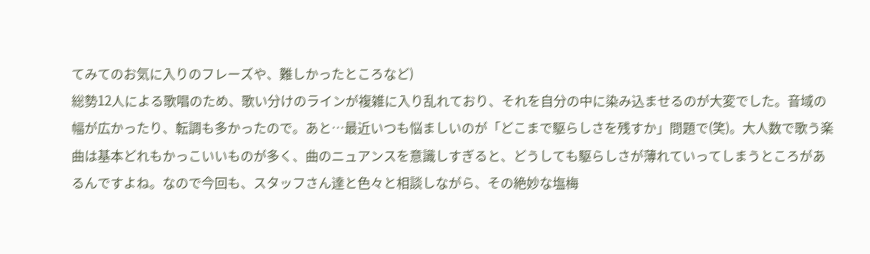てみてのお気に入りのフレーズや、難しかったところなど)
総勢12人による歌唱のため、歌い分けのラインが複雑に入り乱れており、それを自分の中に染み込ませるのが大変でした。音域の幅が広かったり、転調も多かったので。あと…最近いつも悩ましいのが「どこまで駆らしさを残すか」問題で(笑)。大人数で歌う楽曲は基本どれもかっこいいものが多く、曲のニュアンスを意識しすぎると、どうしても駆らしさが薄れていってしまうところがあるんですよね。なので今回も、スタッフさん達と色々と相談しながら、その絶妙な塩梅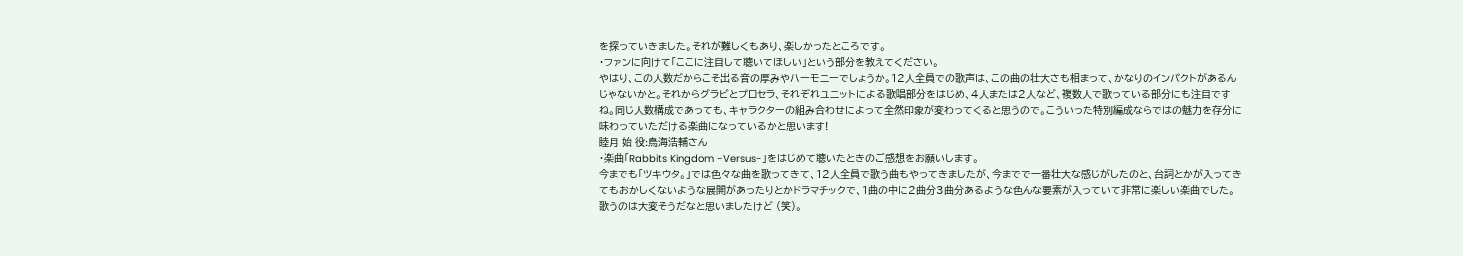を探っていきました。それが難しくもあり、楽しかったところです。
・ファンに向けて「ここに注目して聴いてほしい」という部分を教えてください。
やはり、この人数だからこそ出る音の厚みやハーモニーでしょうか。12人全員での歌声は、この曲の壮大さも相まって、かなりのインパクトがあるんじゃないかと。それからグラビとプロセラ、それぞれユニットによる歌唱部分をはじめ、4人または2人など、複数人で歌っている部分にも注目ですね。同じ人数構成であっても、キャラクターの組み合わせによって全然印象が変わってくると思うので。こういった特別編成ならではの魅力を存分に味わっていただける楽曲になっているかと思います!
睦月 始 役:鳥海浩輔さん
・楽曲「Rabbits Kingdom -Versus-」をはじめて聴いたときのご感想をお願いします。
今までも「ツキウタ。」では色々な曲を歌ってきて、12人全員で歌う曲もやってきましたが、今までで一番壮大な感じがしたのと、台詞とかが入ってきてもおかしくないような展開があったりとかドラマチックで、1曲の中に2曲分3曲分あるような色んな要素が入っていて非常に楽しい楽曲でした。歌うのは大変そうだなと思いましたけど (笑)。